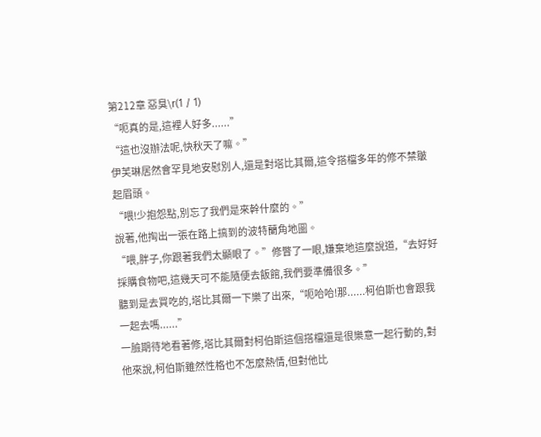第212章 惡臭\r(1 / 1)
“呃真的是,這裡人好多......”
“這也沒辦法呢,快秋天了嘛。”
伊芙琳居然會罕見地安慰別人,還是對塔比其爾,這令搭檔多年的修不禁皺起眉頭。
“喂!少抱怨點,別忘了我們是來幹什麼的。”
說著,他掏出一張在路上搞到的波特蘭角地圖。
“喂,胖子,你跟著我們太顯眼了。”修瞥了一眼,嫌棄地這麼說道,“去好好採購食物吧,這幾天可不能隨便去飯館,我們要準備很多。”
聽到是去買吃的,塔比其爾一下樂了出來,“呃哈哈!那......柯伯斯也會跟我一起去嗎......”
一臉期待地看著修,塔比其爾對柯伯斯這個搭檔還是很樂意一起行動的,對他來說,柯伯斯雖然性格也不怎麼熱情,但對他比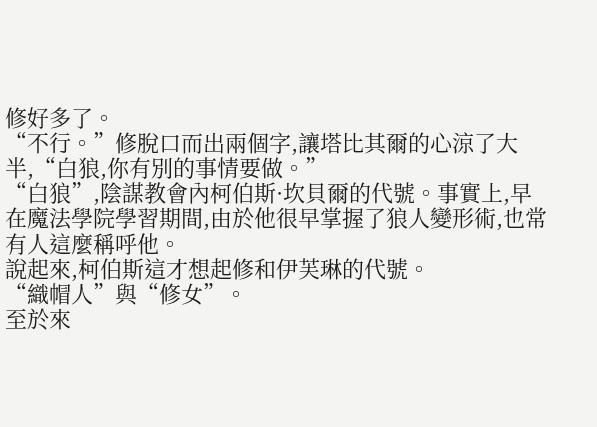修好多了。
“不行。”修脫口而出兩個字,讓塔比其爾的心涼了大半,“白狼,你有別的事情要做。”
“白狼”,陰謀教會內柯伯斯·坎貝爾的代號。事實上,早在魔法學院學習期間,由於他很早掌握了狼人變形術,也常有人這麼稱呼他。
說起來,柯伯斯這才想起修和伊芙琳的代號。
“織帽人”與“修女”。
至於來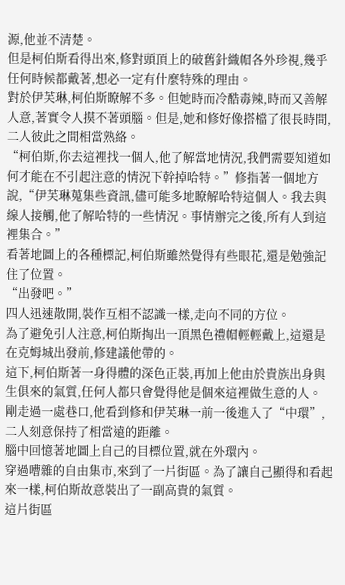源,他並不清楚。
但是柯伯斯看得出來,修對頭頂上的破舊針織帽各外珍視,幾乎任何時候都戴著,想必一定有什麼特殊的理由。
對於伊芙琳,柯伯斯瞭解不多。但她時而冷酷毒辣,時而又善解人意,著實令人摸不著頭腦。但是,她和修好像搭檔了很長時間,二人彼此之間相當熟絡。
“柯伯斯,你去這裡找一個人,他了解當地情況,我們需要知道如何才能在不引起注意的情況下幹掉哈特。”修指著一個地方說,“伊芙琳蒐集些資訊,儘可能多地瞭解哈特這個人。我去與線人接觸,他了解哈特的一些情況。事情辦完之後,所有人到這裡集合。”
看著地圖上的各種標記,柯伯斯雖然覺得有些眼花,還是勉強記住了位置。
“出發吧。”
四人迅速散開,裝作互相不認識一樣,走向不同的方位。
為了避免引人注意,柯伯斯掏出一頂黑色禮帽輕輕戴上,這還是在克姆城出發前,修建議他帶的。
這下,柯伯斯著一身得體的深色正裝,再加上他由於貴族出身與生俱來的氣質,任何人都只會覺得他是個來這裡做生意的人。
剛走過一處巷口,他看到修和伊芙琳一前一後進入了“中環”,二人刻意保持了相當遠的距離。
腦中回憶著地圖上自己的目標位置,就在外環內。
穿過嘈雜的自由集市,來到了一片街區。為了讓自己顯得和看起來一樣,柯伯斯故意裝出了一副高貴的氣質。
這片街區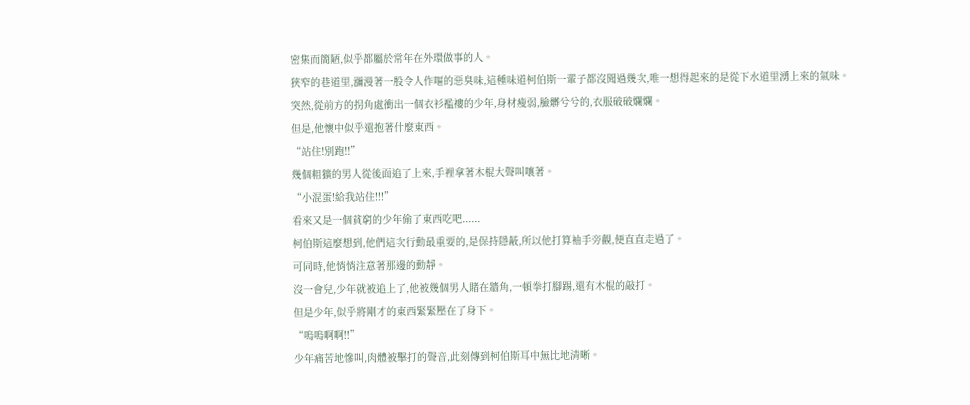密集而簡陋,似乎都屬於常年在外環做事的人。
狹窄的巷道里,瀰漫著一股令人作嘔的惡臭味,這種味道柯伯斯一輩子都沒聞過幾次,唯一想得起來的是從下水道里湧上來的氣味。
突然,從前方的拐角處衝出一個衣衫襤褸的少年,身材瘦弱,臉髒兮兮的,衣服破破爛爛。
但是,他懷中似乎還抱著什麼東西。
“站住!別跑!!”
幾個粗獷的男人從後面追了上來,手裡拿著木棍大聲叫嚷著。
“小混蛋!給我站住!!!”
看來又是一個貧窮的少年偷了東西吃吧......
柯伯斯這麼想到,他們這次行動最重要的,是保持隱蔽,所以他打算袖手旁觀,便直直走過了。
可同時,他悄悄注意著那邊的動靜。
沒一會兒,少年就被追上了,他被幾個男人賭在牆角,一頓拳打腳踢,還有木棍的敲打。
但是少年,似乎將剛才的東西緊緊壓在了身下。
“嗚嗚啊啊!!”
少年痛苦地慘叫,肉體被擊打的聲音,此刻傳到柯伯斯耳中無比地清晰。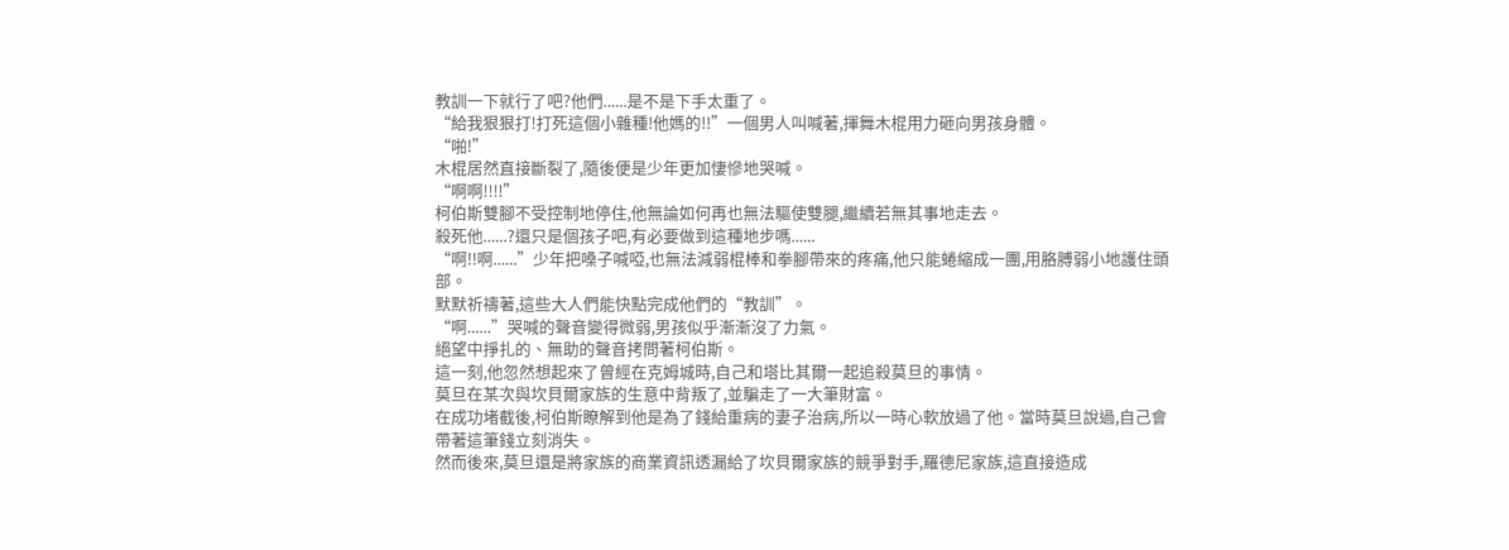教訓一下就行了吧?他們......是不是下手太重了。
“給我狠狠打!打死這個小雜種!他媽的!!”一個男人叫喊著,揮舞木棍用力砸向男孩身體。
“啪!”
木棍居然直接斷裂了,隨後便是少年更加悽慘地哭喊。
“啊啊!!!!”
柯伯斯雙腳不受控制地停住,他無論如何再也無法驅使雙腿,繼續若無其事地走去。
殺死他......?還只是個孩子吧,有必要做到這種地步嗎......
“啊!!啊......”少年把嗓子喊啞,也無法減弱棍棒和拳腳帶來的疼痛,他只能蜷縮成一團,用胳膊弱小地護住頭部。
默默祈禱著,這些大人們能快點完成他們的“教訓”。
“啊......”哭喊的聲音變得微弱,男孩似乎漸漸沒了力氣。
絕望中掙扎的、無助的聲音拷問著柯伯斯。
這一刻,他忽然想起來了曾經在克姆城時,自己和塔比其爾一起追殺莫旦的事情。
莫旦在某次與坎貝爾家族的生意中背叛了,並騙走了一大筆財富。
在成功堵截後,柯伯斯瞭解到他是為了錢給重病的妻子治病,所以一時心軟放過了他。當時莫旦說過,自己會帶著這筆錢立刻消失。
然而後來,莫旦還是將家族的商業資訊透漏給了坎貝爾家族的競爭對手,羅德尼家族,這直接造成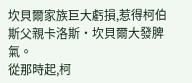坎貝爾家族巨大虧損,惹得柯伯斯父親卡洛斯·坎貝爾大發脾氣。
從那時起,柯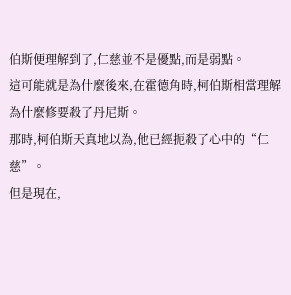伯斯便理解到了,仁慈並不是優點,而是弱點。
這可能就是為什麼後來,在霍德角時,柯伯斯相當理解為什麼修要殺了丹尼斯。
那時,柯伯斯天真地以為,他已經扼殺了心中的“仁慈”。
但是現在,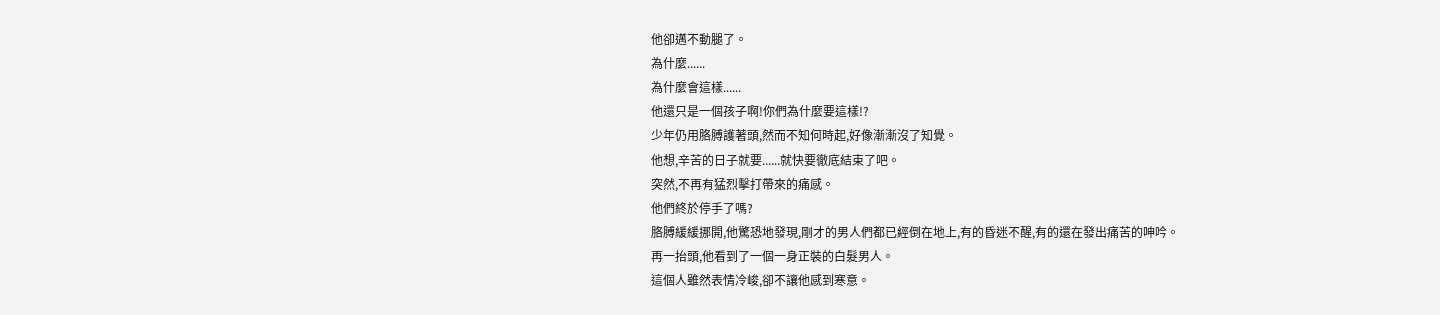他卻邁不動腿了。
為什麼......
為什麼會這樣......
他還只是一個孩子啊!你們為什麼要這樣!?
少年仍用胳膊護著頭,然而不知何時起,好像漸漸沒了知覺。
他想,辛苦的日子就要......就快要徹底結束了吧。
突然,不再有猛烈擊打帶來的痛感。
他們終於停手了嗎?
胳膊緩緩挪開,他驚恐地發現,剛才的男人們都已經倒在地上,有的昏迷不醒,有的還在發出痛苦的呻吟。
再一抬頭,他看到了一個一身正裝的白髮男人。
這個人雖然表情冷峻,卻不讓他感到寒意。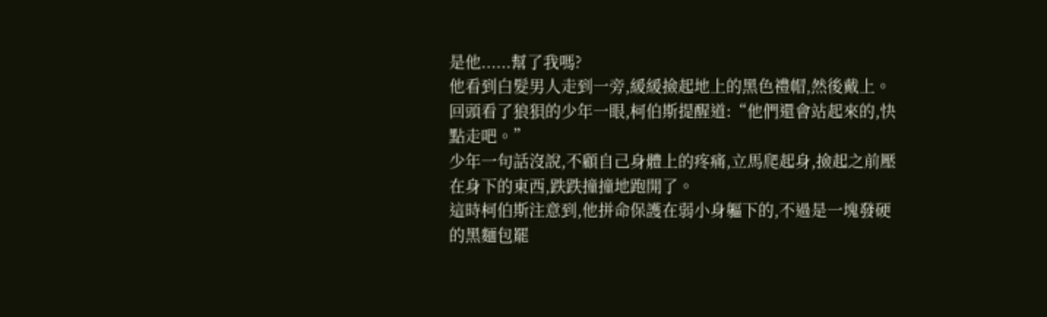是他......幫了我嗎?
他看到白髮男人走到一旁,緩緩撿起地上的黑色禮帽,然後戴上。
回頭看了狼狽的少年一眼,柯伯斯提醒道:“他們還會站起來的,快點走吧。”
少年一句話沒說,不顧自己身體上的疼痛,立馬爬起身,撿起之前壓在身下的東西,跌跌撞撞地跑開了。
這時柯伯斯注意到,他拼命保護在弱小身軀下的,不過是一塊發硬的黑麵包罷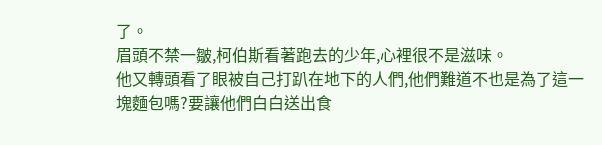了。
眉頭不禁一皺,柯伯斯看著跑去的少年,心裡很不是滋味。
他又轉頭看了眼被自己打趴在地下的人們,他們難道不也是為了這一塊麵包嗎?要讓他們白白送出食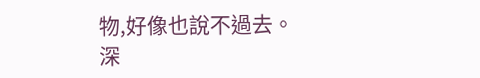物,好像也說不過去。
深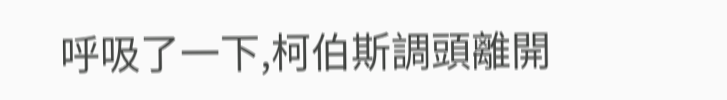呼吸了一下,柯伯斯調頭離開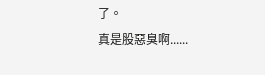了。
真是股惡臭啊......